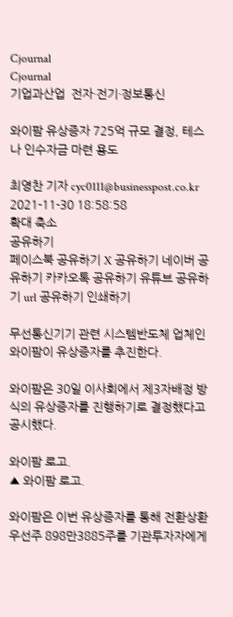Cjournal
Cjournal
기업과산업  전자·전기·정보통신

와이팜 유상증자 725억 규모 결정, 테스나 인수자금 마련 용도

최영찬 기자 cyc0111@businesspost.co.kr 2021-11-30 18:58:58
확대 축소
공유하기
페이스북 공유하기 X 공유하기 네이버 공유하기 카카오톡 공유하기 유튜브 공유하기 url 공유하기 인쇄하기

무선통신기기 관련 시스템반도체 업체인 와이팜이 유상증자를 추진한다.

와이팜은 30일 이사회에서 제3자배정 방식의 유상증자를 진행하기로 결정했다고 공시했다.

와이팜 로고.
▲ 와이팜 로고.

와이팜은 이번 유상증자를 통해 전환상환우선주 898만3885주를 기관투자자에게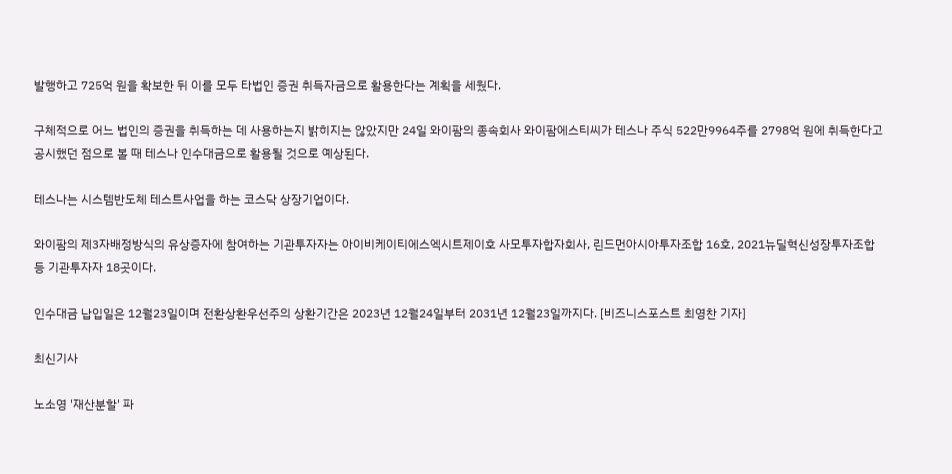발행하고 725억 원을 확보한 뒤 이를 모두 타법인 증권 취득자금으로 활용한다는 계획을 세웠다.

구체적으로 어느 법인의 증권을 취득하는 데 사용하는지 밝히지는 않았지만 24일 와이팜의 종속회사 와이팜에스티씨가 테스나 주식 522만9964주를 2798억 원에 취득한다고 공시했던 점으로 볼 때 테스나 인수대금으로 활용될 것으로 예상된다.

테스나는 시스템반도체 테스트사업을 하는 코스닥 상장기업이다.

와이팜의 제3자배정방식의 유상증자에 참여하는 기관투자자는 아이비케이티에스엑시트제이호 사모투자합자회사, 린드먼아시아투자조합 16호, 2021뉴딜혁신성장투자조합 등 기관투자자 18곳이다.

인수대금 납입일은 12월23일이며 전환상환우선주의 상환기간은 2023년 12월24일부터 2031년 12월23일까지다. [비즈니스포스트 최영찬 기자]

최신기사

노소영 '재산분할' 파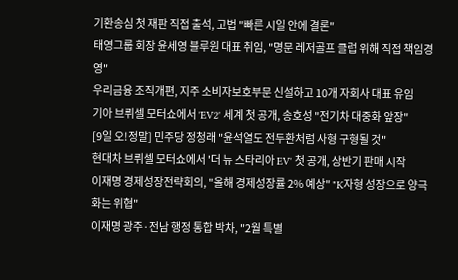기환송심 첫 재판 직접 출석, 고법 "빠른 시일 안에 결론"
태영그룹 회장 윤세영 블루원 대표 취임, "명문 레저골프 클럽 위해 직접 책임경영"
우리금융 조직개편, 지주 소비자보호부문 신설하고 10개 자회사 대표 유임
기아 브뤼셀 모터쇼에서 'EV2' 세계 첫 공개, 송호성 "전기차 대중화 앞장"
[9일 오!정말] 민주당 정청래 "윤석열도 전두환처럼 사형 구형될 것"
현대차 브뤼셀 모터쇼에서 '더 뉴 스타리아 EV' 첫 공개, 상반기 판매 시작
이재명 경제성장전략회의, "올해 경제성장률 2% 예상" "K자형 성장으로 양극화는 위협"
이재명 광주·전남 행정 통합 박차, "2월 특별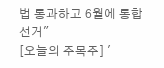법 통과하고 6월에 통합선거"
[오늘의 주목주] '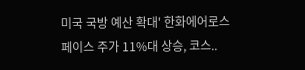미국 국방 예산 확대' 한화에어로스페이스 주가 11%대 상승, 코스..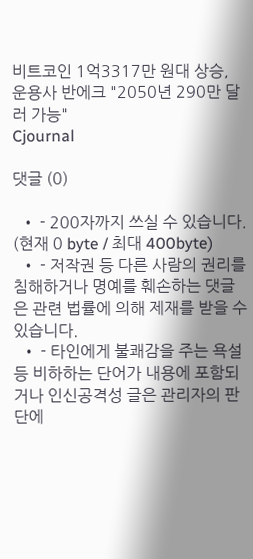비트코인 1억3317만 원대 상승, 운용사 반에크 "2050년 290만 달러 가능"
Cjournal

댓글 (0)

  • - 200자까지 쓰실 수 있습니다. (현재 0 byte / 최대 400byte)
  • - 저작권 등 다른 사람의 권리를 침해하거나 명예를 훼손하는 댓글은 관련 법률에 의해 제재를 받을 수 있습니다.
  • - 타인에게 불쾌감을 주는 욕설 등 비하하는 단어가 내용에 포함되거나 인신공격성 글은 관리자의 판단에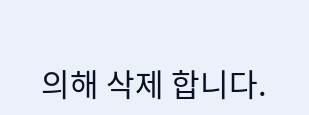의해 삭제 합니다.